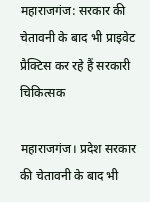महाराजगंज: सरकार की चेतावनी के बाद भी प्राइवेट प्रैक्टिस कर रहे हैं सरकारी चिकित्सक

महाराजगंज। प्रदेश सरकार की चेतावनी के बाद भी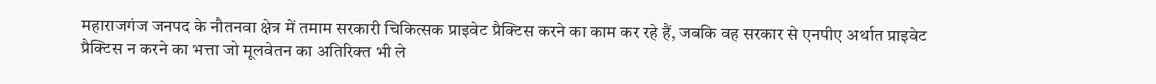महाराजगंज जनपद के नौतनवा क्षेत्र में तमाम सरकारी चिकित्सक प्राइवेट प्रैक्टिस करने का काम कर रहे हैं, जबकि वह सरकार से एनपीए अर्थात प्राइवेट प्रैक्टिस न करने का भत्ता जो मूलवेतन का अतिरिक्त भी ले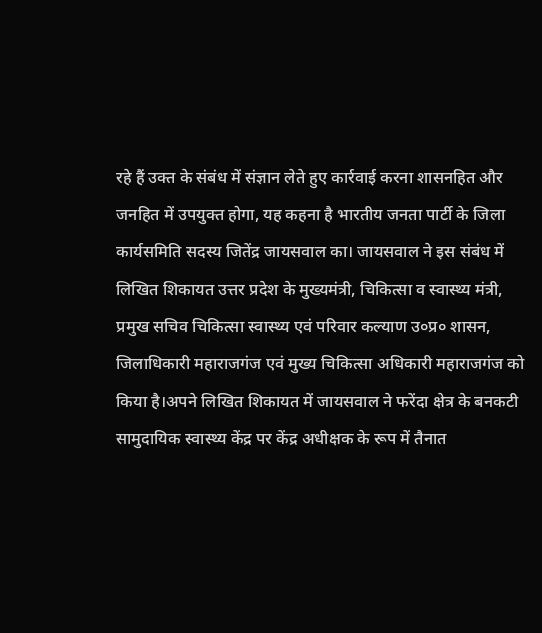रहे हैं उक्त के संबंध में संज्ञान लेते हुए कार्रवाई करना शासनहित और जनहित में उपयुक्त होगा, यह कहना है भारतीय जनता पार्टी के जिला कार्यसमिति सदस्य जितेंद्र जायसवाल का। जायसवाल ने इस संबंध में लिखित शिकायत उत्तर प्रदेश के मुख्यमंत्री, चिकित्सा व स्वास्थ्य मंत्री, प्रमुख सचिव चिकित्सा स्वास्थ्य एवं परिवार कल्याण उ०प्र० शासन, जिलाधिकारी महाराजगंज एवं मुख्य चिकित्सा अधिकारी महाराजगंज को किया है।अपने लिखित शिकायत में जायसवाल ने फरेंदा क्षेत्र के बनकटी सामुदायिक स्वास्थ्य केंद्र पर केंद्र अधीक्षक के रूप में तैनात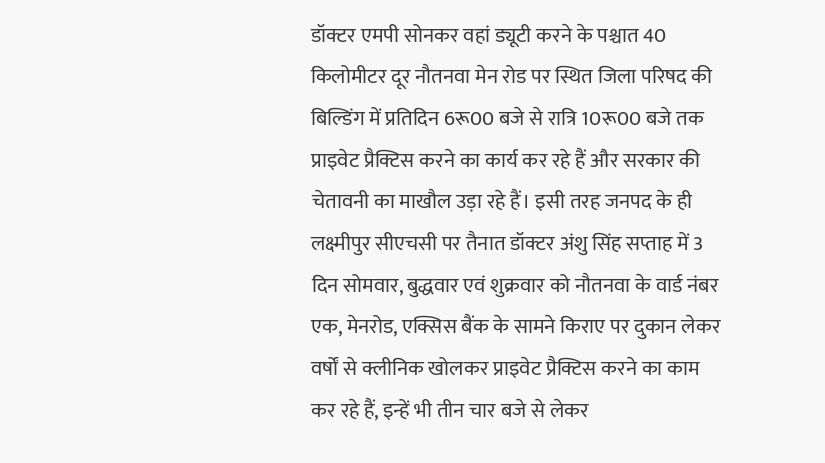डॉक्टर एमपी सोनकर वहां ड्यूटी करने के पश्चात 40 किलोमीटर दूर नौतनवा मेन रोड पर स्थित जिला परिषद की बिल्डिंग में प्रतिदिन 6रू00 बजे से रात्रि 10रू00 बजे तक प्राइवेट प्रैक्टिस करने का कार्य कर रहे हैं और सरकार की चेतावनी का माखौल उड़ा रहे हैं। इसी तरह जनपद के ही लक्ष्मीपुर सीएचसी पर तैनात डॉक्टर अंशु सिंह सप्ताह में 3 दिन सोमवार, बुद्धवार एवं शुक्रवार को नौतनवा के वार्ड नंबर एक, मेनरोड, एक्सिस बैंक के सामने किराए पर दुकान लेकर वर्षों से क्लीनिक खोलकर प्राइवेट प्रैक्टिस करने का काम कर रहे हैं, इन्हें भी तीन चार बजे से लेकर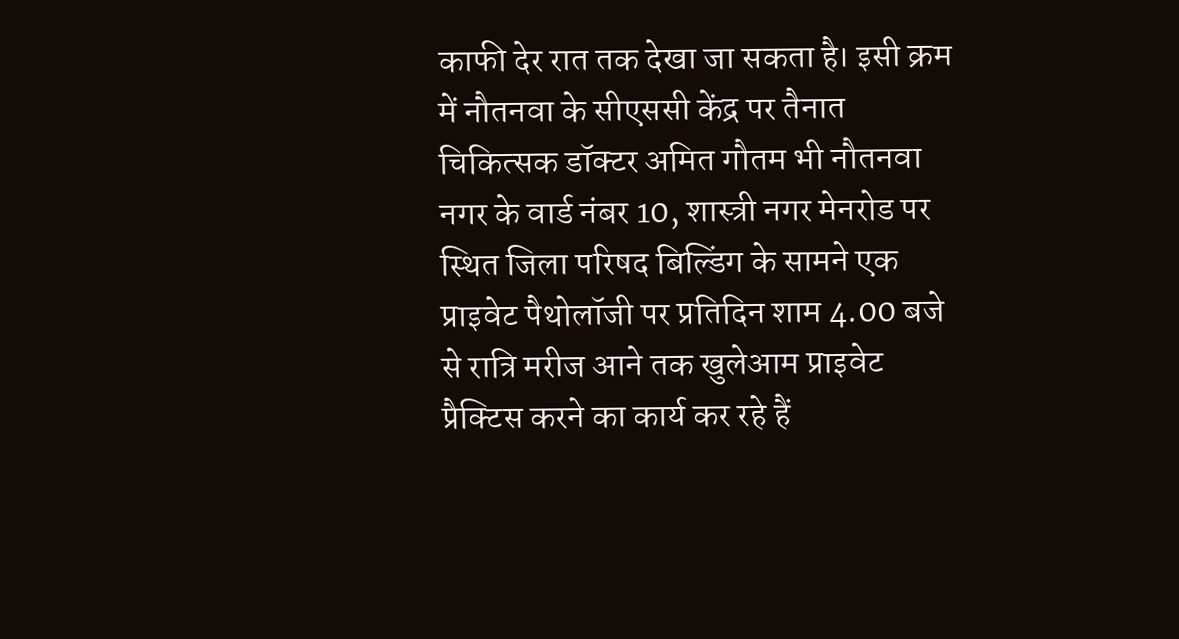काफी देर रात तक देखा जा सकता है। इसी क्रम में नौतनवा के सीएससी केंद्र पर तैनात चिकित्सक डॉक्टर अमित गौतम भी नौतनवा नगर के वार्ड नंबर 10, शास्त्री नगर मेनरोड पर स्थित जिला परिषद बिल्डिंग के सामने एक प्राइवेट पैथोलॉजी पर प्रतिदिन शाम 4.00 बजे से रात्रि मरीज आने तक खुलेआम प्राइवेट प्रैक्टिस करने का कार्य कर रहे हैं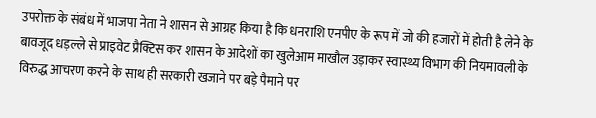उपरोक्त के संबंध में भाजपा नेता ने शासन से आग्रह किया है कि धनराशि एनपीए के रूप में जो की हजारों में होती है लेने के बावजूद धड़ल्ले से प्राइवेट प्रैक्टिस कर शासन के आदेशों का खुलेआम माखौल उड़ाकर स्वास्थ्य विभाग की नियमावली के विरुद्ध आचरण करने के साथ ही सरकारी खजाने पर बड़े पैमाने पर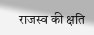राजस्व की क्षति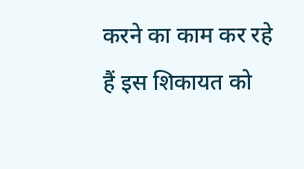करने का काम कर रहे हैं इस शिकायत को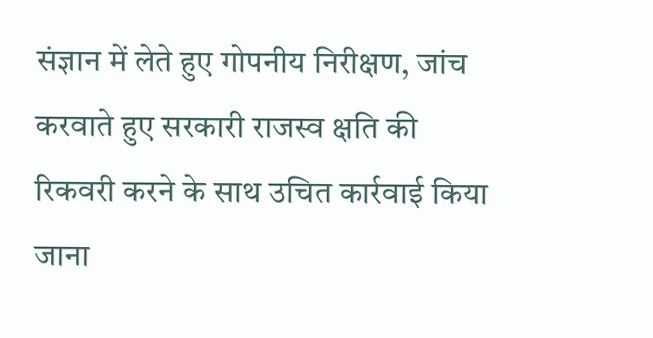संज्ञान में लेते हुए गोपनीय निरीक्षण, जांच करवाते हुए सरकारी राजस्व क्षति की रिकवरी करने के साथ उचित कार्रवाई किया जाना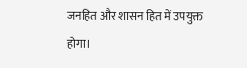जनहित और शासन हित में उपयुक्त होगा।